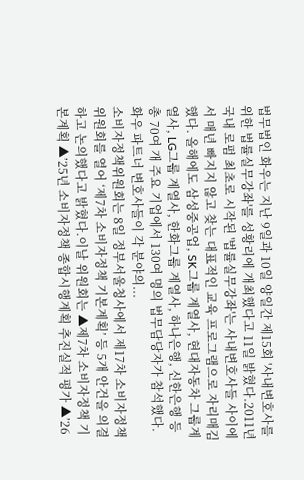법무법인 화우는 지난 9일과 10일 양일간 제15회 '사내변호사를 위한 법률실무강좌'를 성황리에 개최했다고 11일 밝혔다.2011년 국내 로펌 최초로 시작된 '법률실무강좌'는 사내변호사들 사이에서 매년 빠지지 않고 찾는 대표적인 교육 프로그램으로 자리매김했다. 올해에도 삼성중공업, SK그룹 계열사, 현대자동차 그룹계열사, LG그룹 계열사, 한화그룹 계열사, 하나은행, 신한은행 등 총 70여 개 주요 기업에서 130여 명의 법무담당자가 참석했다. 화우 파트너 변호사들이 각 분야의...
소비자정책위원회는 8일 정부서울청사에서 제17차 소비자정책위원회를 열어 ‘제7차 소비자정책 기본계획’ 등 5개 안건을 의결하고 논의했다고 밝혔다.이날 위원회는 ▲제7차 소비자정책 기본계획 ▲’25년 소비자정책 종합시행계획 추진실적 평가 ▲’26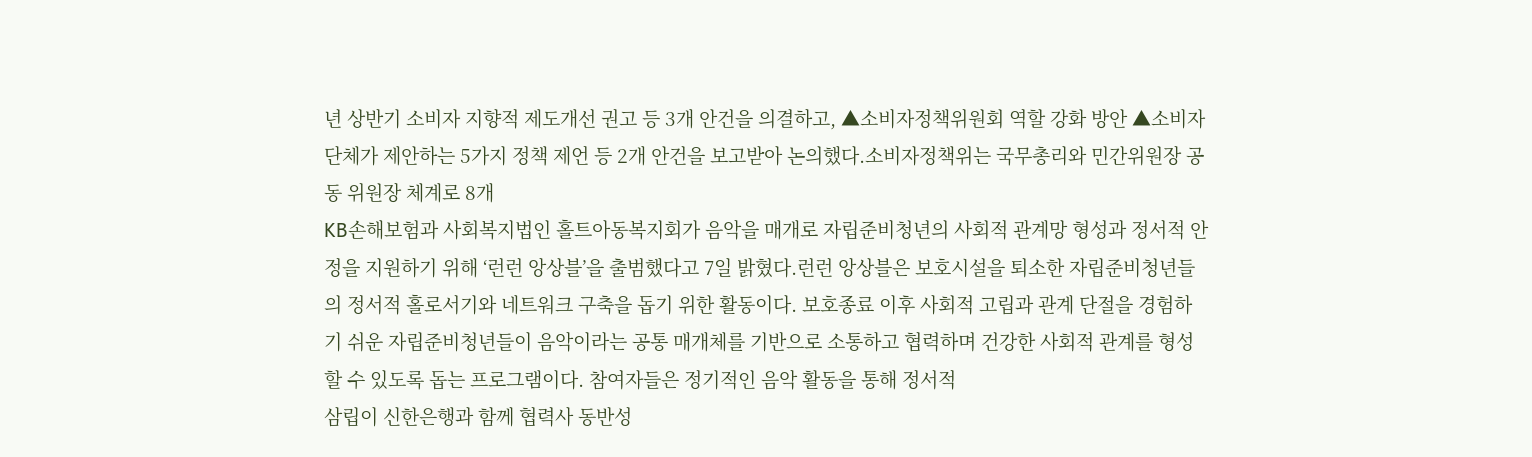년 상반기 소비자 지향적 제도개선 권고 등 3개 안건을 의결하고, ▲소비자정책위원회 역할 강화 방안 ▲소비자단체가 제안하는 5가지 정책 제언 등 2개 안건을 보고받아 논의했다.소비자정책위는 국무총리와 민간위원장 공동 위원장 체계로 8개
KB손해보험과 사회복지법인 홀트아동복지회가 음악을 매개로 자립준비청년의 사회적 관계망 형성과 정서적 안정을 지원하기 위해 ‘런런 앙상블’을 출범했다고 7일 밝혔다.런런 앙상블은 보호시설을 퇴소한 자립준비청년들의 정서적 홀로서기와 네트워크 구축을 돕기 위한 활동이다. 보호종료 이후 사회적 고립과 관계 단절을 경험하기 쉬운 자립준비청년들이 음악이라는 공통 매개체를 기반으로 소통하고 협력하며 건강한 사회적 관계를 형성할 수 있도록 돕는 프로그램이다. 참여자들은 정기적인 음악 활동을 통해 정서적
삼립이 신한은행과 함께 협력사 동반성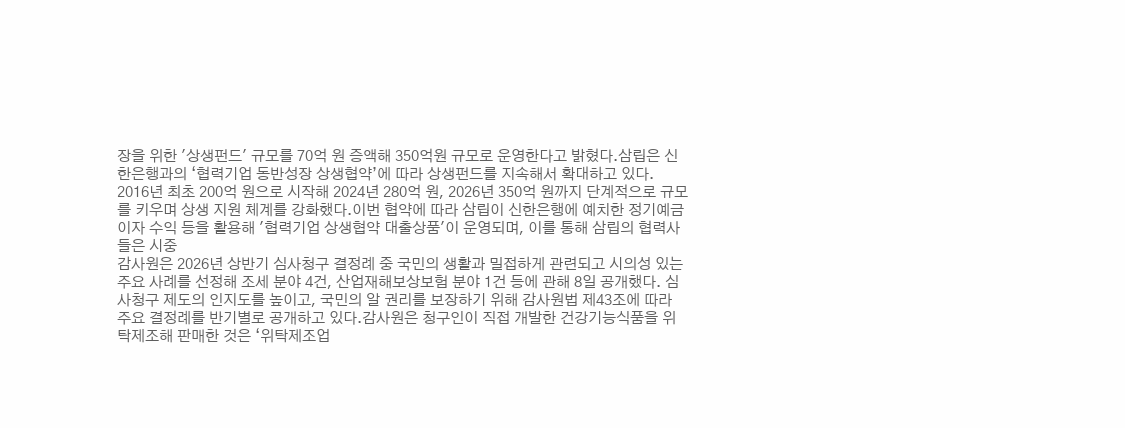장을 위한 '상생펀드' 규모를 70억 원 증액해 350억원 규모로 운영한다고 밝혔다.삼립은 신한은행과의 ‘협력기업 동반성장 상생협약’에 따라 상생펀드를 지속해서 확대하고 있다. 2016년 최초 200억 원으로 시작해 2024년 280억 원, 2026년 350억 원까지 단계적으로 규모를 키우며 상생 지원 체계를 강화했다.이번 협약에 따라 삼립이 신한은행에 예치한 정기예금 이자 수익 등을 활용해 '협력기업 상생협약 대출상품'이 운영되며, 이를 통해 삼립의 협력사들은 시중
감사원은 2026년 상반기 심사청구 결정례 중 국민의 생활과 밀접하게 관련되고 시의성 있는 주요 사례를 선정해 조세 분야 4건, 산업재해보상보험 분야 1건 등에 관해 8일 공개했다. 심사청구 제도의 인지도를 높이고, 국민의 알 권리를 보장하기 위해 감사원법 제43조에 따라 주요 결정례를 반기별로 공개하고 있다.감사원은 청구인이 직접 개발한 건강기능식품을 위탁제조해 판매한 것은 ‘위탁제조업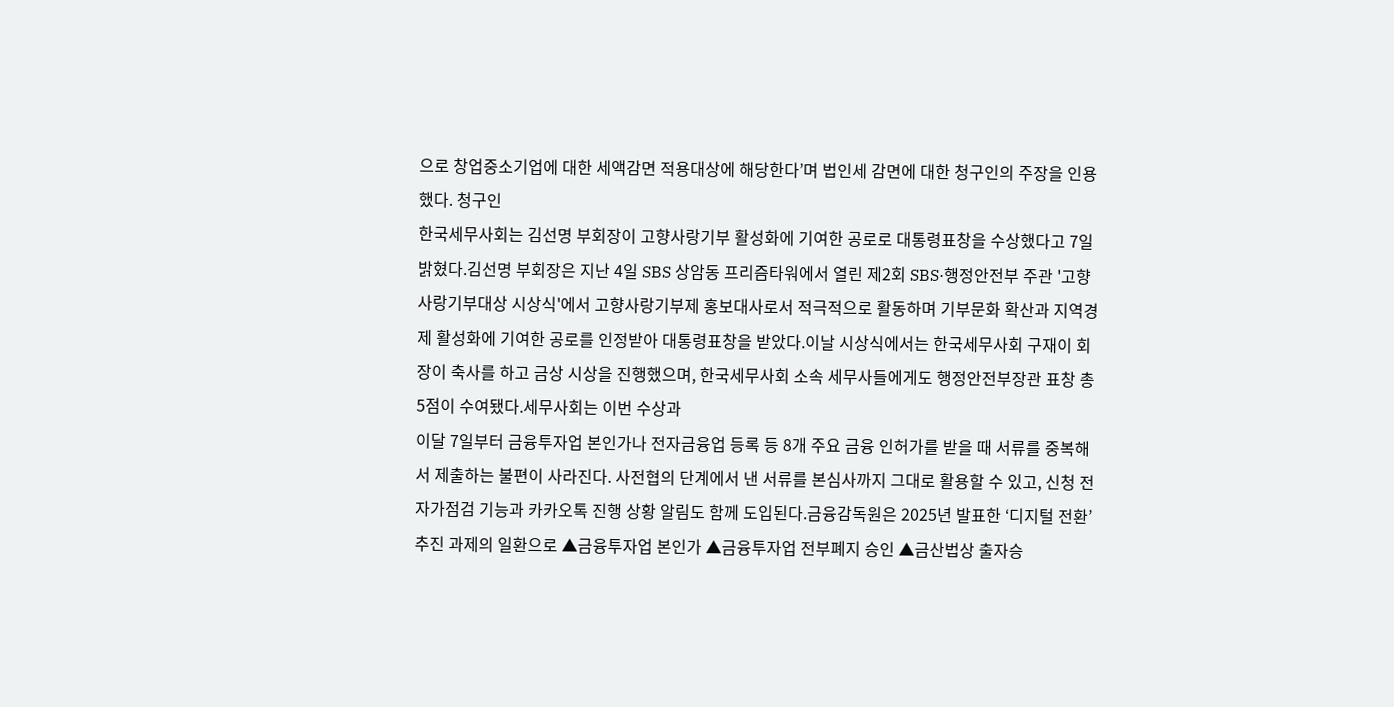으로 창업중소기업에 대한 세액감면 적용대상에 해당한다’며 법인세 감면에 대한 청구인의 주장을 인용했다. 청구인
한국세무사회는 김선명 부회장이 고향사랑기부 활성화에 기여한 공로로 대통령표창을 수상했다고 7일 밝혔다.김선명 부회장은 지난 4일 SBS 상암동 프리즘타워에서 열린 제2회 SBS·행정안전부 주관 '고향사랑기부대상 시상식'에서 고향사랑기부제 홍보대사로서 적극적으로 활동하며 기부문화 확산과 지역경제 활성화에 기여한 공로를 인정받아 대통령표창을 받았다.이날 시상식에서는 한국세무사회 구재이 회장이 축사를 하고 금상 시상을 진행했으며, 한국세무사회 소속 세무사들에게도 행정안전부장관 표창 총 5점이 수여됐다.세무사회는 이번 수상과
이달 7일부터 금융투자업 본인가나 전자금융업 등록 등 8개 주요 금융 인허가를 받을 때 서류를 중복해서 제출하는 불편이 사라진다. 사전협의 단계에서 낸 서류를 본심사까지 그대로 활용할 수 있고, 신청 전 자가점검 기능과 카카오톡 진행 상황 알림도 함께 도입된다.금융감독원은 2025년 발표한 ‘디지털 전환’ 추진 과제의 일환으로 ▲금융투자업 본인가 ▲금융투자업 전부폐지 승인 ▲금산법상 출자승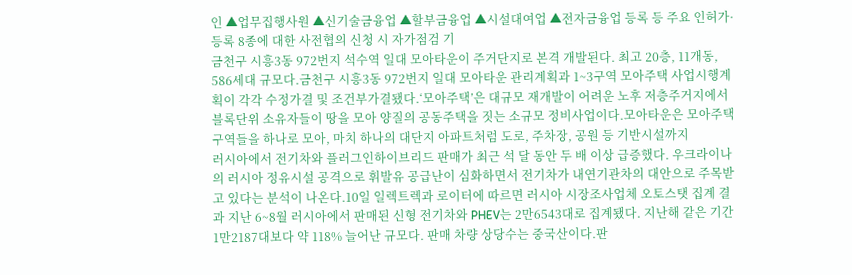인 ▲업무집행사원 ▲신기술금융업 ▲할부금융업 ▲시설대여업 ▲전자금융업 등록 등 주요 인허가·등록 8종에 대한 사전협의 신청 시 자가점검 기
금천구 시흥3동 972번지 석수역 일대 모아타운이 주거단지로 본격 개발된다. 최고 20층, 11개동, 586세대 규모다.금천구 시흥3동 972번지 일대 모아타운 관리계획과 1~3구역 모아주택 사업시행계획이 각각 수정가결 및 조건부가결됐다.‘모아주택’은 대규모 재개발이 어려운 노후 저층주거지에서 블록단위 소유자들이 땅을 모아 양질의 공동주택을 짓는 소규모 정비사업이다.모아타운은 모아주택 구역들을 하나로 모아, 마치 하나의 대단지 아파트처럼 도로, 주차장, 공원 등 기반시설까지
러시아에서 전기차와 플러그인하이브리드 판매가 최근 석 달 동안 두 배 이상 급증했다. 우크라이나의 러시아 정유시설 공격으로 휘발유 공급난이 심화하면서 전기차가 내연기관차의 대안으로 주목받고 있다는 분석이 나온다.10일 일렉트렉과 로이터에 따르면 러시아 시장조사업체 오토스탯 집계 결과 지난 6~8월 러시아에서 판매된 신형 전기차와 PHEV는 2만6543대로 집계됐다. 지난해 같은 기간 1만2187대보다 약 118% 늘어난 규모다. 판매 차량 상당수는 중국산이다.판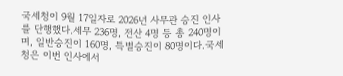국세청이 9월 17일자로 2026년 사무관 승진 인사를 단행했다.세무 236명, 전산 4명 등 총 240명이며, 일반승진이 160명, 특별승진이 80명이다.국세청은 이번 인사에서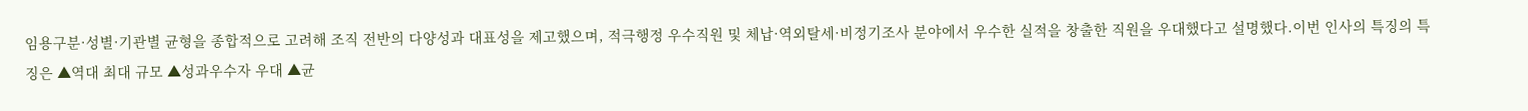임용구분·성별·기관별 균형을 종합적으로 고려해 조직 전반의 다양성과 대표성을 제고했으며, 적극행정 우수직원 및 체납·역외탈세·비정기조사 분야에서 우수한 실적을 창출한 직원을 우대했다고 설명했다.이번 인사의 특징의 특징은 ▲역대 최대 규모 ▲성과우수자 우대 ▲균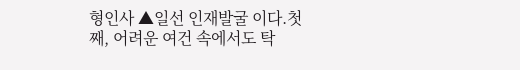형인사 ▲일선 인재발굴 이다.첫째, 어려운 여건 속에서도 탁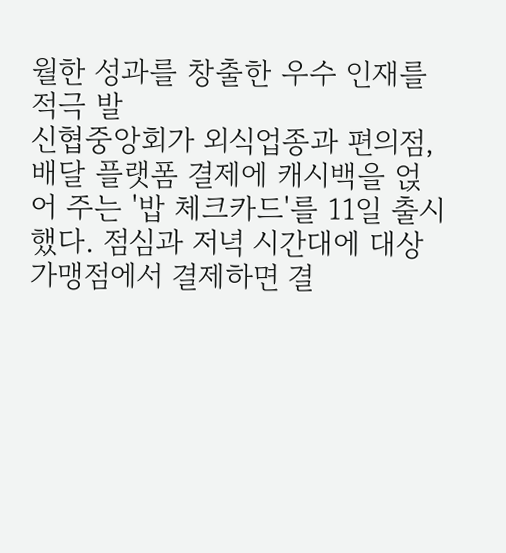월한 성과를 창출한 우수 인재를 적극 발
신협중앙회가 외식업종과 편의점, 배달 플랫폼 결제에 캐시백을 얹어 주는 '밥 체크카드'를 11일 출시했다. 점심과 저녁 시간대에 대상 가맹점에서 결제하면 결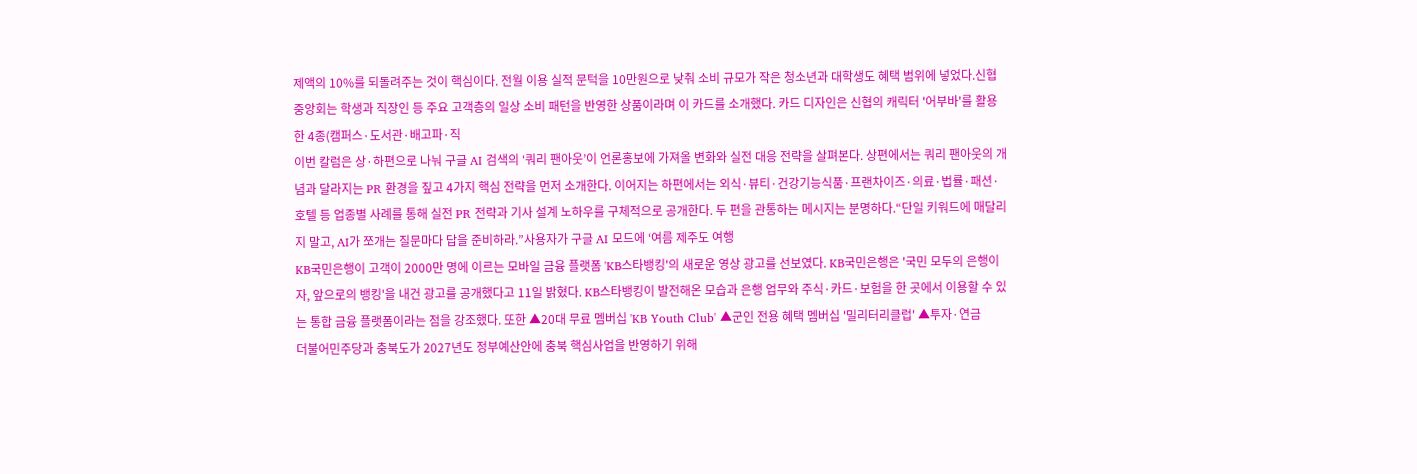제액의 10%를 되돌려주는 것이 핵심이다. 전월 이용 실적 문턱을 10만원으로 낮춰 소비 규모가 작은 청소년과 대학생도 혜택 범위에 넣었다.신협중앙회는 학생과 직장인 등 주요 고객층의 일상 소비 패턴을 반영한 상품이라며 이 카드를 소개했다. 카드 디자인은 신협의 캐릭터 '어부바'를 활용한 4종(캠퍼스·도서관·배고파·직
이번 칼럼은 상·하편으로 나눠 구글 AI 검색의 ‘쿼리 팬아웃’이 언론홍보에 가져올 변화와 실전 대응 전략을 살펴본다. 상편에서는 쿼리 팬아웃의 개념과 달라지는 PR 환경을 짚고 4가지 핵심 전략을 먼저 소개한다. 이어지는 하편에서는 외식·뷰티·건강기능식품·프랜차이즈·의료·법률·패션·호텔 등 업종별 사례를 통해 실전 PR 전략과 기사 설계 노하우를 구체적으로 공개한다. 두 편을 관통하는 메시지는 분명하다.“단일 키워드에 매달리지 말고, AI가 쪼개는 질문마다 답을 준비하라.”사용자가 구글 AI 모드에 ‘여름 제주도 여행
KB국민은행이 고객이 2000만 명에 이르는 모바일 금융 플랫폼 'KB스타뱅킹'의 새로운 영상 광고를 선보였다. KB국민은행은 '국민 모두의 은행이자, 앞으로의 뱅킹'을 내건 광고를 공개했다고 11일 밝혔다. KB스타뱅킹이 발전해온 모습과 은행 업무와 주식·카드·보험을 한 곳에서 이용할 수 있는 통합 금융 플랫폼이라는 점을 강조했다. 또한 ▲20대 무료 멤버십 'KB Youth Club' ▲군인 전용 혜택 멤버십 '밀리터리클럽' ▲투자·연금
더불어민주당과 충북도가 2027년도 정부예산안에 충북 핵심사업을 반영하기 위해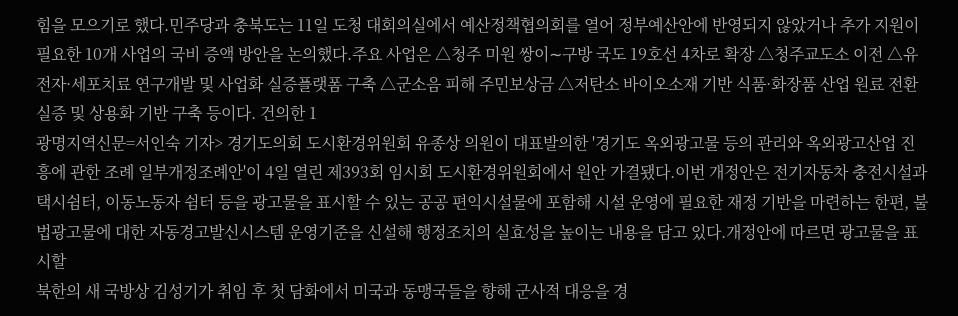힘을 모으기로 했다.민주당과 충북도는 11일 도청 대회의실에서 예산정책협의회를 열어 정부예산안에 반영되지 않았거나 추가 지원이 필요한 10개 사업의 국비 증액 방안을 논의했다.주요 사업은 △청주 미원 쌍이∼구방 국도 19호선 4차로 확장 △청주교도소 이전 △유전자·세포치료 연구개발 및 사업화 실증플랫폼 구축 △군소음 피해 주민보상금 △저탄소 바이오소재 기반 식품·화장품 산업 원료 전환 실증 및 상용화 기반 구축 등이다. 건의한 1
광명지역신문=서인숙 기자> 경기도의회 도시환경위원회 유종상 의원이 대표발의한 '경기도 옥외광고물 등의 관리와 옥외광고산업 진흥에 관한 조례 일부개정조례안'이 4일 열린 제393회 임시회 도시환경위원회에서 원안 가결됐다.이번 개정안은 전기자동차 충전시설과 택시쉼터, 이동노동자 쉼터 등을 광고물을 표시할 수 있는 공공 편익시설물에 포함해 시설 운영에 필요한 재정 기반을 마련하는 한편, 불법광고물에 대한 자동경고발신시스템 운영기준을 신설해 행정조치의 실효성을 높이는 내용을 담고 있다.개정안에 따르면 광고물을 표시할
북한의 새 국방상 김성기가 취임 후 첫 담화에서 미국과 동맹국들을 향해 군사적 대응을 경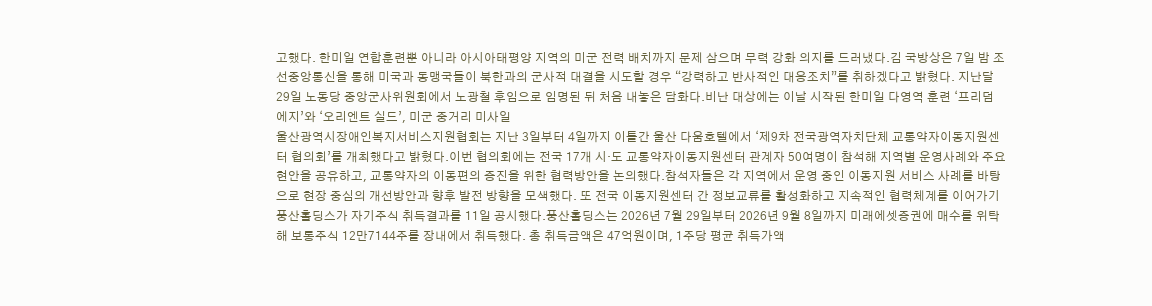고했다. 한미일 연합훈련뿐 아니라 아시아태평양 지역의 미군 전력 배치까지 문제 삼으며 무력 강화 의지를 드러냈다.김 국방상은 7일 밤 조선중앙통신을 통해 미국과 동맹국들이 북한과의 군사적 대결을 시도할 경우 “강력하고 반사적인 대응조치”를 취하겠다고 밝혔다. 지난달 29일 노동당 중앙군사위원회에서 노광철 후임으로 임명된 뒤 처음 내놓은 담화다.비난 대상에는 이날 시작된 한미일 다영역 훈련 ‘프리덤 에지’와 ‘오리엔트 실드’, 미군 중거리 미사일
울산광역시장애인복지서비스지원협회는 지난 3일부터 4일까지 이틀간 울산 다움호텔에서 ‘제9차 전국광역자치단체 교통약자이동지원센터 협의회’를 개최했다고 밝혔다.이번 협의회에는 전국 17개 시·도 교통약자이동지원센터 관계자 50여명이 참석해 지역별 운영사례와 주요 현안을 공유하고, 교통약자의 이동편의 증진을 위한 협력방안을 논의했다.참석자들은 각 지역에서 운영 중인 이동지원 서비스 사례를 바탕으로 현장 중심의 개선방안과 향후 발전 방향을 모색했다. 또 전국 이동지원센터 간 정보교류를 활성화하고 지속적인 협력체계를 이어가기
풍산홀딩스가 자기주식 취득결과를 11일 공시했다.풍산홀딩스는 2026년 7월 29일부터 2026년 9월 8일까지 미래에셋증권에 매수를 위탁해 보통주식 12만7144주를 장내에서 취득했다. 총 취득금액은 47억원이며, 1주당 평균 취득가액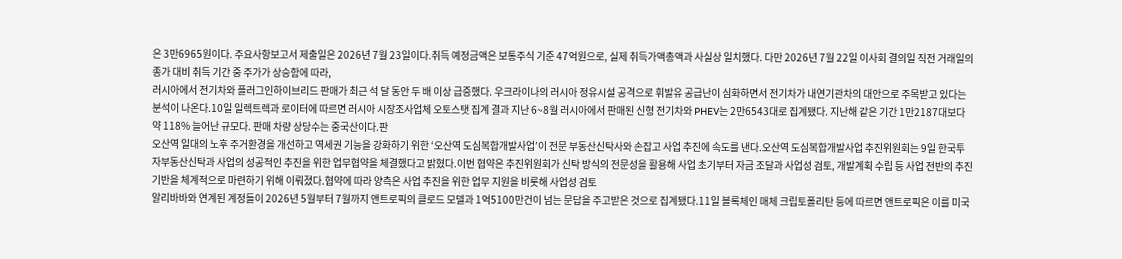은 3만6965원이다. 주요사항보고서 제출일은 2026년 7월 23일이다.취득 예정금액은 보통주식 기준 47억원으로, 실제 취득가액총액과 사실상 일치했다. 다만 2026년 7월 22일 이사회 결의일 직전 거래일의 종가 대비 취득 기간 중 주가가 상승함에 따라,
러시아에서 전기차와 플러그인하이브리드 판매가 최근 석 달 동안 두 배 이상 급증했다. 우크라이나의 러시아 정유시설 공격으로 휘발유 공급난이 심화하면서 전기차가 내연기관차의 대안으로 주목받고 있다는 분석이 나온다.10일 일렉트렉과 로이터에 따르면 러시아 시장조사업체 오토스탯 집계 결과 지난 6~8월 러시아에서 판매된 신형 전기차와 PHEV는 2만6543대로 집계됐다. 지난해 같은 기간 1만2187대보다 약 118% 늘어난 규모다. 판매 차량 상당수는 중국산이다.판
오산역 일대의 노후 주거환경을 개선하고 역세권 기능을 강화하기 위한 ‘오산역 도심복합개발사업’이 전문 부동산신탁사와 손잡고 사업 추진에 속도를 낸다.오산역 도심복합개발사업 추진위원회는 9일 한국투자부동산신탁과 사업의 성공적인 추진을 위한 업무협약을 체결했다고 밝혔다.이번 협약은 추진위원회가 신탁 방식의 전문성을 활용해 사업 초기부터 자금 조달과 사업성 검토, 개발계획 수립 등 사업 전반의 추진 기반을 체계적으로 마련하기 위해 이뤄졌다.협약에 따라 양측은 사업 추진을 위한 업무 지원을 비롯해 사업성 검토
알리바바와 연계된 계정들이 2026년 5월부터 7월까지 앤트로픽의 클로드 모델과 1억5100만건이 넘는 문답을 주고받은 것으로 집계됐다.11일 블록체인 매체 크립토폴리탄 등에 따르면 앤트로픽은 이를 미국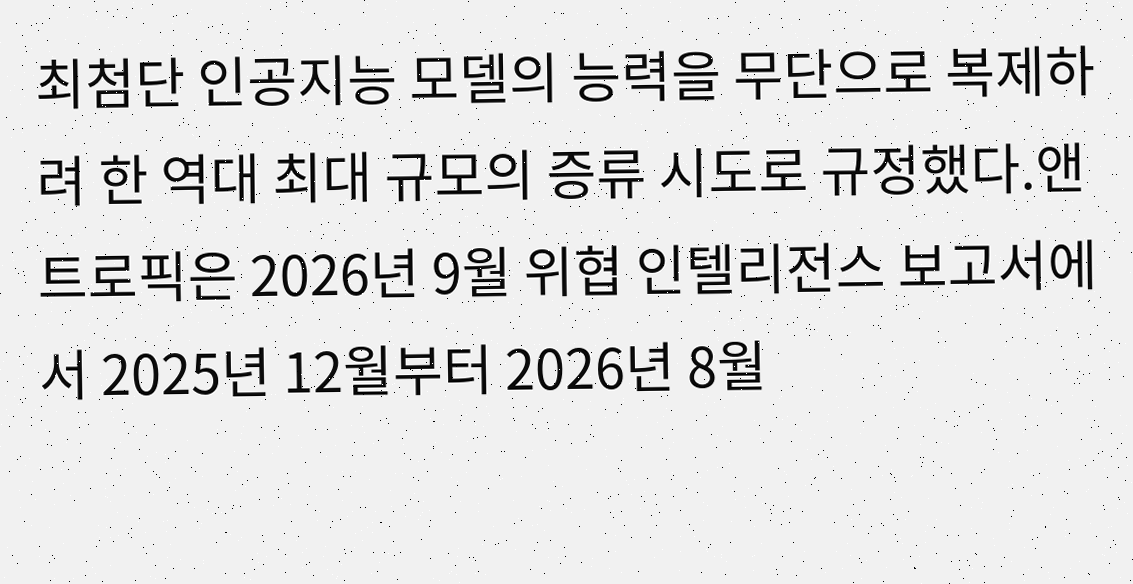최첨단 인공지능 모델의 능력을 무단으로 복제하려 한 역대 최대 규모의 증류 시도로 규정했다.앤트로픽은 2026년 9월 위협 인텔리전스 보고서에서 2025년 12월부터 2026년 8월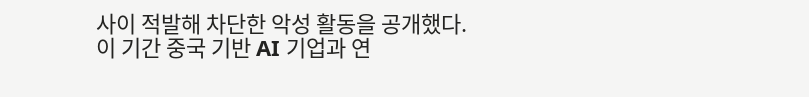사이 적발해 차단한 악성 활동을 공개했다. 이 기간 중국 기반 AI 기업과 연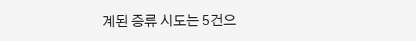계된 증류 시도는 5건으